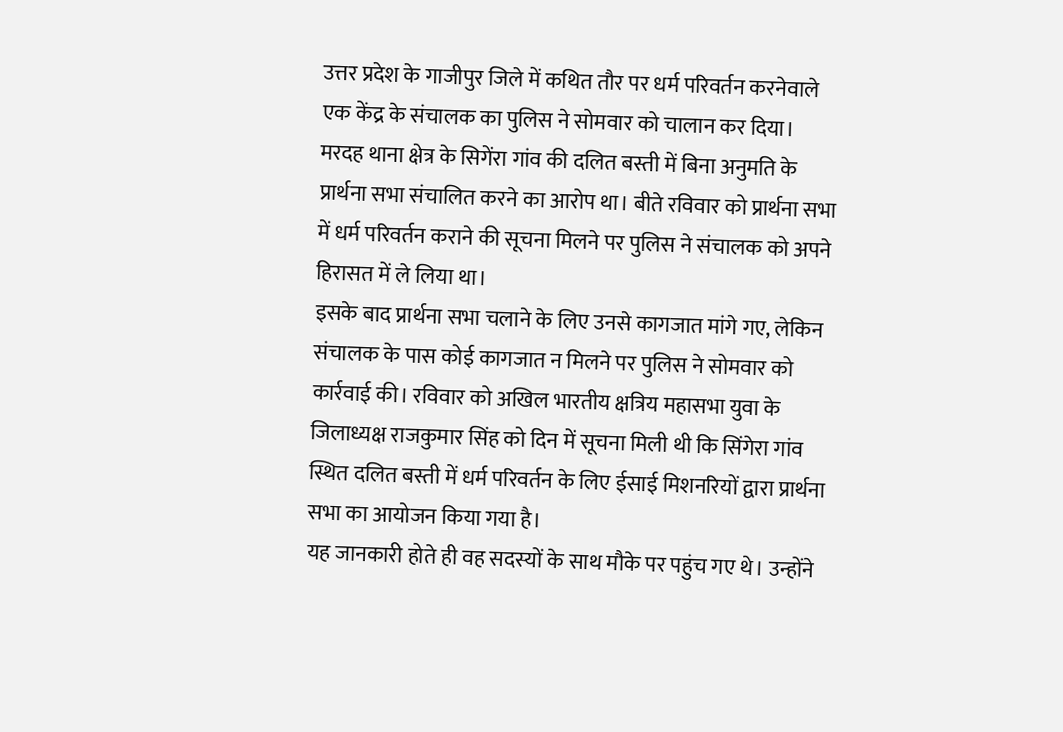उत्तर प्रदेश के गाजीपुर जिले में कथित तौर पर धर्म परिवर्तन करनेवाले एक केंद्र के संचालक का पुलिस ने सोमवार को चालान कर दिया। मरदह थाना क्षेत्र के सिगेंरा गांव की दलित बस्ती में बिना अनुमति के प्रार्थना सभा संचालित करने का आरोप था। बीते रविवार को प्रार्थना सभा में धर्म परिवर्तन कराने की सूचना मिलने पर पुलिस ने संचालक को अपने हिरासत में ले लिया था।
इसके बाद प्रार्थना सभा चलाने के लिए उनसे कागजात मांगे गए, लेकिन संचालक के पास कोई कागजात न मिलने पर पुलिस ने सोमवार को कार्रवाई की। रविवार को अखिल भारतीय क्षत्रिय महासभा युवा के जिलाध्यक्ष राजकुमार सिंह को दिन में सूचना मिली थी कि सिंगेरा गांव स्थित दलित बस्ती में धर्म परिवर्तन के लिए ईसाई मिशनरियों द्वारा प्रार्थना सभा का आयोजन किया गया है।
यह जानकारी होते ही वह सदस्यों के साथ मौके पर पहुंच गए थे। उन्होंने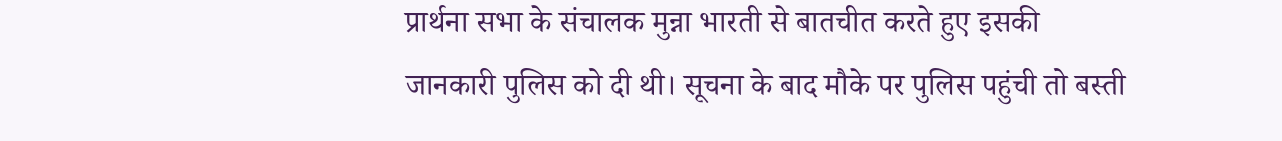प्रार्थना सभा के संचालक मुन्ना भारती से बातचीत करते हुए इसकी जानकारी पुलिस को दी थी। सूचना के बाद मौके पर पुलिस पहुंची तो बस्ती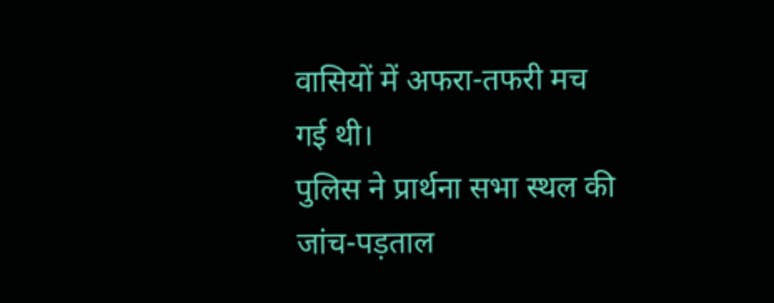वासियों में अफरा-तफरी मच गई थी।
पुलिस ने प्रार्थना सभा स्थल की जांच-पड़ताल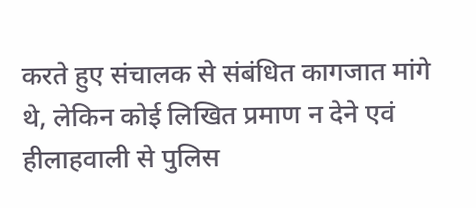करते हुए संचालक से संबंधित कागजात मांगे थे, लेकिन कोई लिखित प्रमाण न देने एवं हीलाहवाली से पुलिस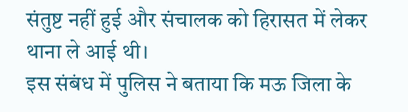संतुष्ट नहीं हुई और संचालक को हिरासत में लेकर थाना ले आई थी।
इस संबंध में पुलिस ने बताया कि मऊ जिला के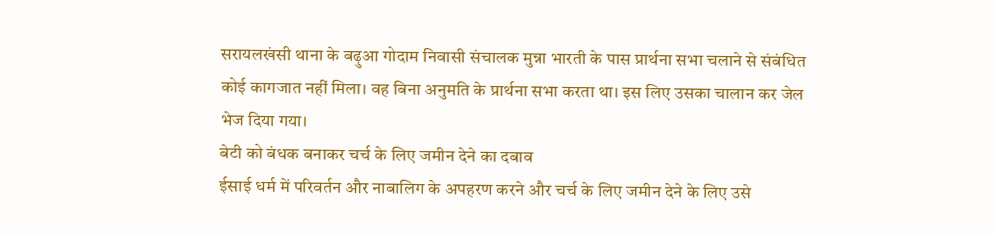सरायलखंसी थाना के बढ़ुआ गोदाम निवासी संचालक मुन्ना भारती के पास प्रार्थना सभा चलाने से संबंधित कोई कागजात नहीं मिला। वह बिना अनुमति के प्रार्थना सभा करता था। इस लिए उसका चालान कर जेल भेज दिया गया।
बेटी को बंधक बनाकर चर्च के लिए जमीन देने का दबाव
ईसाई धर्म में परिवर्तन और नाबालिग के अपहरण करने और चर्च के लिए जमीन देने के लिए उसे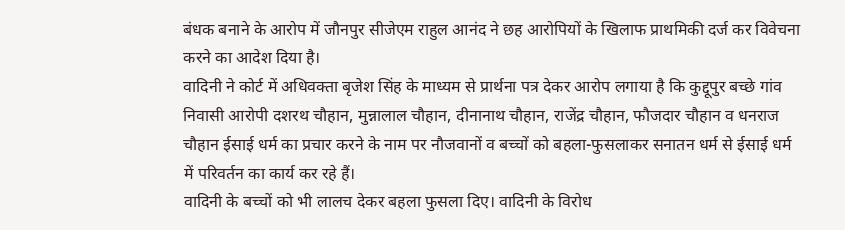बंधक बनाने के आरोप में जौनपुर सीजेएम राहुल आनंद ने छह आरोपियों के खिलाफ प्राथमिकी दर्ज कर विवेचना करने का आदेश दिया है।
वादिनी ने कोर्ट में अधिवक्ता बृजेश सिंह के माध्यम से प्रार्थना पत्र देकर आरोप लगाया है कि कुद्दूपुर बच्छे गांव निवासी आरोपी दशरथ चौहान, मुन्नालाल चौहान, दीनानाथ चौहान, राजेंद्र चौहान, फौजदार चौहान व धनराज चौहान ईसाई धर्म का प्रचार करने के नाम पर नौजवानों व बच्चों को बहला-फुसलाकर सनातन धर्म से ईसाई धर्म में परिवर्तन का कार्य कर रहे हैं।
वादिनी के बच्चों को भी लालच देकर बहला फुसला दिए। वादिनी के विरोध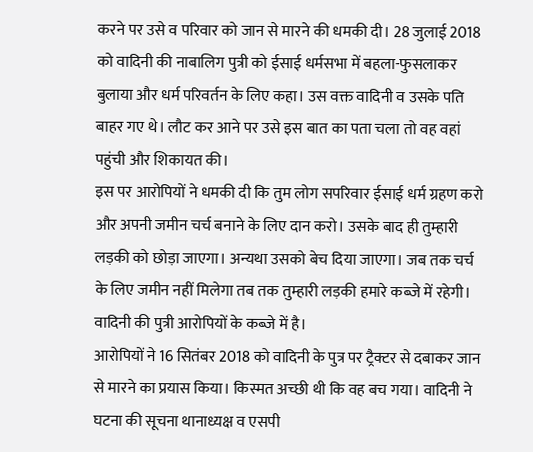करने पर उसे व परिवार को जान से मारने की धमकी दी। 28 जुलाई 2018 को वादिनी की नाबालिग पुत्री को ईसाई धर्मसभा में बहला-फुसलाकर बुलाया और धर्म परिवर्तन के लिए कहा। उस वक्त वादिनी व उसके पति बाहर गए थे। लौट कर आने पर उसे इस बात का पता चला तो वह वहां पहुंची और शिकायत की।
इस पर आरोपियों ने धमकी दी कि तुम लोग सपरिवार ईसाई धर्म ग्रहण करो और अपनी जमीन चर्च बनाने के लिए दान करो। उसके बाद ही तुम्हारी लड़की को छोड़ा जाएगा। अन्यथा उसको बेच दिया जाएगा। जब तक चर्च के लिए जमीन नहीं मिलेगा तब तक तुम्हारी लड़की हमारे कब्जे में रहेगी। वादिनी की पुत्री आरोपियों के कब्जे में है।
आरोपियों ने 16 सितंबर 2018 को वादिनी के पुत्र पर ट्रैक्टर से दबाकर जान से मारने का प्रयास किया। किस्मत अच्छी थी कि वह बच गया। वादिनी ने घटना की सूचना थानाध्यक्ष व एसपी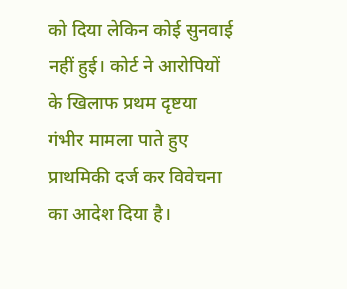को दिया लेकिन कोई सुनवाई नहीं हुई। कोर्ट ने आरोपियों के खिलाफ प्रथम दृष्टया गंभीर मामला पाते हुए प्राथमिकी दर्ज कर विवेचना का आदेश दिया है।